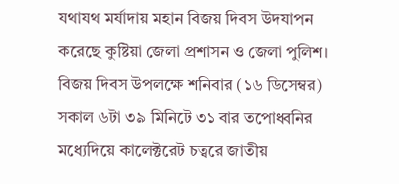যথাযথ মর্যাদায় মহান বিজয় দিবস উদযাপন করেছে কুষ্টিয়া জেলা প্রশাসন ও জেলা পুলিশ। বিজয় দিবস উপলক্ষে শনিবার (১৬ ডিসেম্বর) সকাল ৬টা ৩৯ মিনিটে ৩১ বার তপোধ্বনির মধ্যেদিয়ে কালেক্টরেট চত্বরে জাতীয়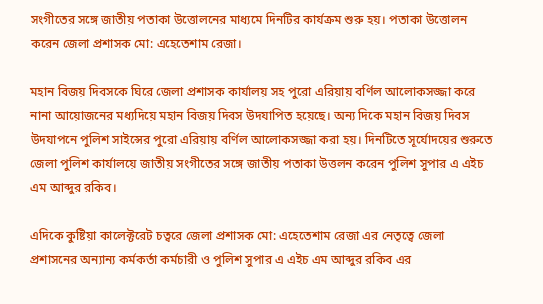সংগীতের সঙ্গে জাতীয় পতাকা উত্তোলনের মাধ্যমে দিনটির কার্যক্রম শুরু হয়। পতাকা উত্তোলন করেন জেলা প্রশাসক মো: এহেতেশাম রেজা।

মহান বিজয় দিবসকে ঘিরে জেলা প্রশাসক কার্যালয় সহ পুরো এরিয়ায় বর্ণিল আলোকসজ্জা করে নানা আয়োজনের মধ্যদিয়ে মহান বিজয় দিবস উদযাপিত হয়েছে। অন্য দিকে মহান বিজয় দিবস উদযাপনে পুলিশ সাইন্সের পুরো এরিয়ায় বর্ণিল আলোকসজ্জা করা হয়। দিনটিতে সূর্যোদয়ের শুরুতে জেলা পুলিশ কার্যালয়ে জাতীয় সংগীতের সঙ্গে জাতীয় পতাকা উত্তলন করেন পুলিশ সুপার এ এইচ এম আব্দুর রকিব।

এদিকে কুষ্টিয়া কালেক্টরেট চত্বরে জেলা প্রশাসক মো: এহেতেশাম রেজা এর নেতৃত্বে জেলা প্রশাসনের অন্যান্য কর্মকর্তা কর্মচারী ও পুলিশ সুপার এ এইচ এম আব্দুর রকিব এর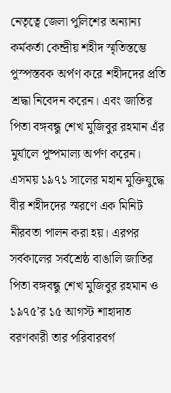নেতৃত্বে জেলা পুলিশের অন্যান্য কর্মকর্তা কেন্দ্রীয় শহীদ স্মৃতিস্তম্ভে পুস্পস্তবক অর্পণ করে শহীদদের প্রতি শ্রদ্ধা নিবেদন করেন। এবং জাতির পিতা বঙ্গবন্ধু শেখ মুজিবুর রহমান এঁর মুর্যালে পুষ্পমাল্য অর্পণ করেন। এসময় ১৯৭১ সালের মহান মুক্তিযুদ্ধে বীর শহীদদের স্মরণে এক মিনিট নীরবতা পালন করা হয়। এরপর সর্বকালের সর্বশ্রেষ্ঠ বাঙালি জাতির পিতা বঙ্গবন্ধু শেখ মুজিবুর রহমান ও ১৯৭৫’র ১৫ আগস্ট শাহাদাত বরণকারী তার পরিবারবর্গ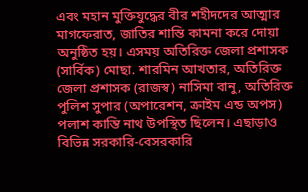এবং মহান মুক্তিযুদ্ধের বীর শহীদদের আত্মার মাগফেরাত, জাতির শান্তি কামনা করে দোয়া অনুষ্ঠিত হয়। এসময় অতিরিক্ত জেলা প্রশাসক (সার্বিক) মোছা. শারমিন আখতার, অতিরিক্ত জেলা প্রশাসক (রাজস্ব) নাসিমা বানু, অতিরিক্ত পুলিশ সুপার (অপারেশন, ক্রাইম এন্ড অপস) পলাশ কান্তি নাথ উপস্থিত ছিলেন। এছাড়াও বিভিন্ন সরকারি-বেসরকারি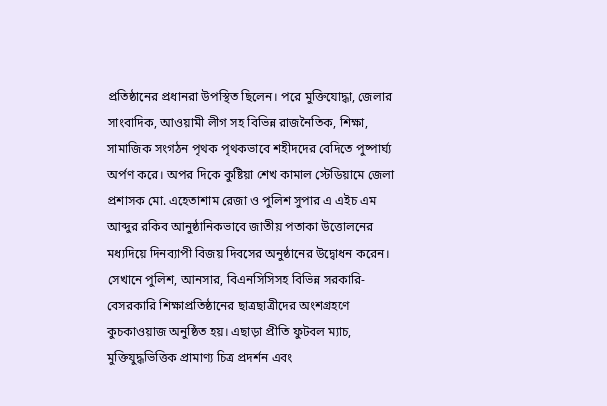প্রতিষ্ঠানের প্রধানরা উপস্থিত ছিলেন। পরে মুক্তিযোদ্ধা, জেলার সাংবাদিক, আওয়ামী লীগ সহ বিভিন্ন রাজনৈতিক, শিক্ষা, সামাজিক সংগঠন পৃথক পৃথকভাবে শহীদদের বেদিতে পুষ্পার্ঘ্য অর্পণ করে। অপর দিকে কুষ্টিয়া শেখ কামাল স্টেডিয়ামে জেলা প্রশাসক মো. এহেতাশাম রেজা ও পুলিশ সুপার এ এইচ এম আব্দুর রকিব আনুষ্ঠানিকভাবে জাতীয় পতাকা উত্তোলনের মধ্যদিয়ে দিনব্যাপী বিজয় দিবসের অনুষ্ঠানের উদ্বোধন করেন। সেখানে পুলিশ, আনসার, বিএনসিসিসহ বিভিন্ন সরকারি-বেসরকারি শিক্ষাপ্রতিষ্ঠানের ছাত্রছাত্রীদের অংশগ্রহণে কুচকাওয়াজ অনুষ্ঠিত হয়। এছাড়া প্রীতি ফুটবল ম্যাচ, মুক্তিযুদ্ধভিত্তিক প্রামাণ্য চিত্র প্রদর্শন এবং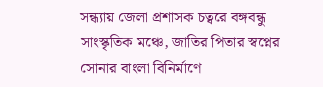সন্ধ্যায় জেলা প্রশাসক চত্বরে বঙ্গবন্ধু সাংস্কৃতিক মঞ্চে, জাতির পিতার স্বপ্নের সোনার বাংলা বিনির্মাণে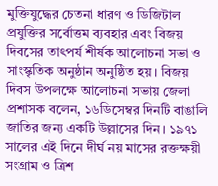মুক্তিযুদ্ধের চেতনা ধারণ ও ডিজিটাল প্রযুক্তির সর্বোত্তম ব্যবহার এবং বিজয় দিবসের তাৎপর্য শীর্ষক আলোচনা সভা ও সাংস্কৃতিক অনুষ্ঠান অনুষ্ঠিত হয়। বিজয় দিবস উপলক্ষে আলোচনা সভায় জেলা প্রশাসক বলেন, ১৬ডিসেম্বর দিনটি বাঙালি জাতির জন্য একটি উল্লাসের দিন। ১৯৭১ সালের এই দিনে দীর্ঘ নয় মাসের রক্তক্ষয়ী সংগ্রাম ও ত্রিশ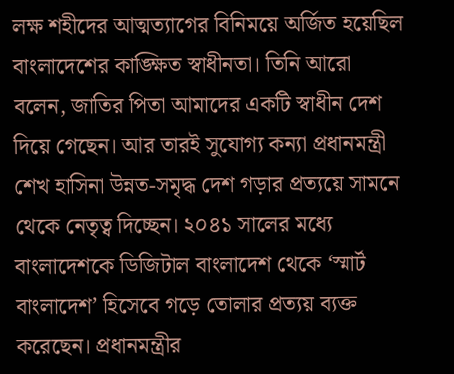লক্ষ শহীদের আত্মত্যাগের বিনিময়ে অর্জিত হয়েছিল বাংলাদেশের কাঙ্ক্ষিত স্বাধীনতা। তিনি আরো বলেন, জাতির পিতা আমাদের একটি স্বাধীন দেশ দিয়ে গেছেন। আর তারই সুযোগ্য কন্যা প্রধানমন্ত্রী শেখ হাসিনা উন্নত-সমৃদ্ধ দেশ গড়ার প্রত্যয়ে সামনে থেকে নেতৃত্ব দিচ্ছেন। ২০৪১ সালের মধ্যে বাংলাদেশকে ডিজিটাল বাংলাদেশ থেকে ‘স্মার্ট বাংলাদেশ’ হিসেবে গড়ে তোলার প্রত্যয় ব্যক্ত করেছেন। প্রধানমন্ত্রীর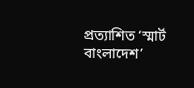প্রত্যাশিত ‘স্মার্ট বাংলাদেশ’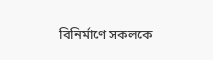বিনির্মাণে সকলকে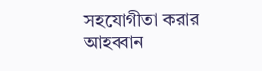সহযোগীতা করার আহব্বান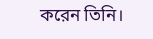করেন তিনি।